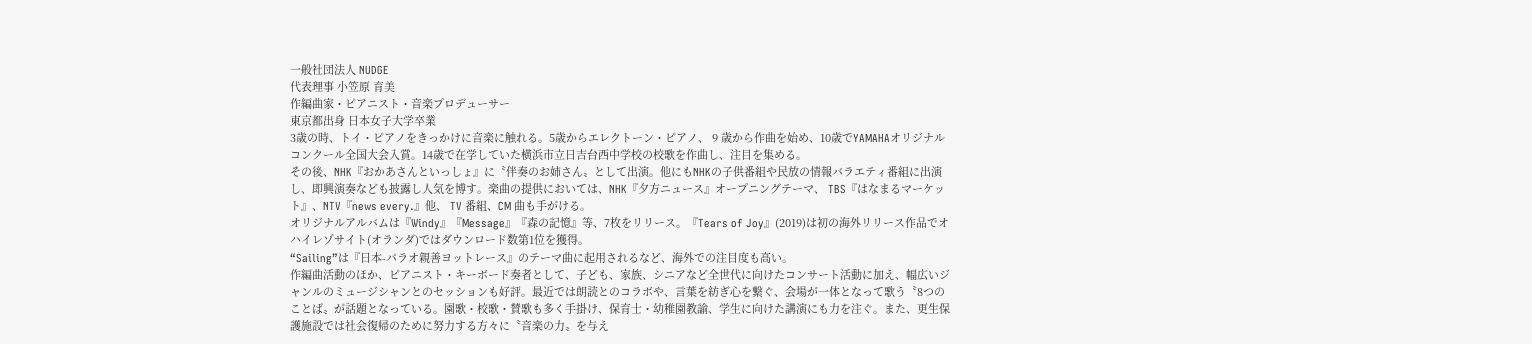一般社団法人 NUDGE
代表理事 小笠原 育美
作編曲家・ピアニスト・音楽プロデューサー
東京都出身 日本女子大学卒業
3歳の時、トイ・ピアノをきっかけに音楽に触れる。5歳からエレクトーン・ピアノ、 9 歳から作曲を始め、10歳でYAMAHAオリジナルコンクール全国大会入賞。14歳で在学していた横浜市立日吉台西中学校の校歌を作曲し、注目を集める。
その後、NHK『おかあさんといっしょ』に〝伴奏のお姉さん〟として出演。他にもNHKの子供番組や民放の情報バラエティ番組に出演し、即興演奏なども披露し人気を博す。楽曲の提供においては、NHK『夕方ニュース』オープニングテーマ、 TBS『はなまるマーケット』、NTV『news every.』他、 TV 番組、CM 曲も手がける。
オリジナルアルバムは『Windy』『Message』『森の記憶』等、7枚をリリース。『Tears of Joy』(2019)は初の海外リリース作品でオハイレゾサイト(オランダ)ではダウンロード数第1位を獲得。
“Sailing”は『日本-パラオ親善ヨットレース』のテーマ曲に起用されるなど、海外での注目度も高い。
作編曲活動のほか、ピアニスト・キーボード奏者として、子ども、家族、シニアなど全世代に向けたコンサート活動に加え、幅広いジャンルのミュージシャンとのセッションも好評。最近では朗読とのコラボや、言葉を紡ぎ心を繋ぐ、会場が一体となって歌う〝8つのことば〟が話題となっている。園歌・校歌・賛歌も多く手掛け、保育士・幼稚園教諭、学生に向けた講演にも力を注ぐ。また、更生保護施設では社会復帰のために努力する方々に〝音楽の力〟を与え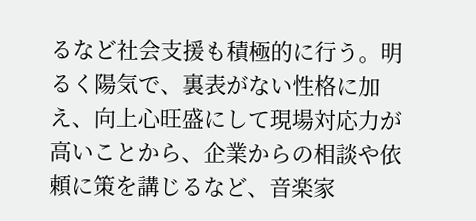るなど社会支援も積極的に行う。明るく陽気で、裏表がない性格に加え、向上心旺盛にして現場対応力が高いことから、企業からの相談や依頼に策を講じるなど、音楽家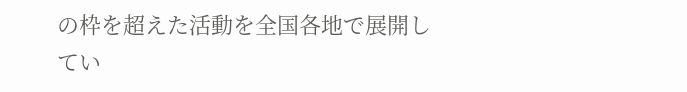の枠を超えた活動を全国各地で展開してい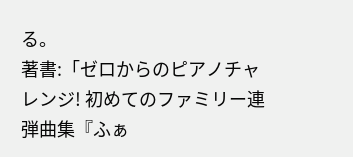る。
著書:「ゼロからのピアノチャレンジ! 初めてのファミリー連弾曲集『ふぁ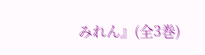みれん』(全3巻)